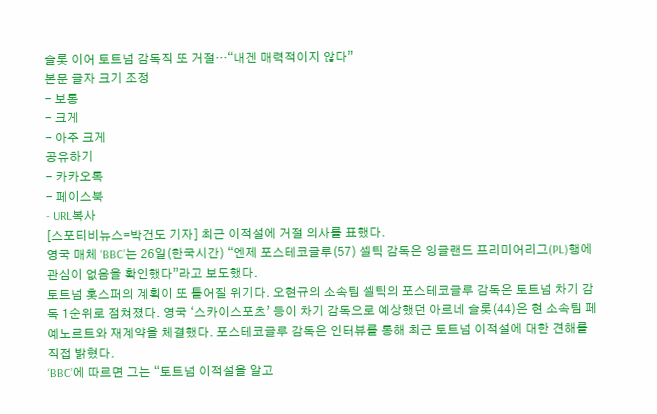슬롯 이어 토트넘 감독직 또 거절…“내겐 매력적이지 않다”
본문 글자 크기 조정
- 보통
- 크게
- 아주 크게
공유하기
- 카카오톡
- 페이스북
- URL복사
[스포티비뉴스=박건도 기자] 최근 이적설에 거절 의사를 표했다.
영국 매체 ‘BBC’는 26일(한국시간) “엔제 포스테코글루(57) 셀틱 감독은 잉글랜드 프리미어리그(PL)행에 관심이 없음을 확인했다”라고 보도했다.
토트넘 홋스퍼의 계획이 또 틀어질 위기다. 오현규의 소속팀 셀틱의 포스테코글루 감독은 토트넘 차기 감독 1순위로 점쳐졌다. 영국 ‘스카이스포츠’ 등이 차기 감독으로 예상했던 아르네 슬롯(44)은 현 소속팀 페예노르트와 재계약을 체결했다. 포스테코글루 감독은 인터뷰를 통해 최근 토트넘 이적설에 대한 견해를 직접 밝혔다.
‘BBC’에 따르면 그는 “토트넘 이적설을 알고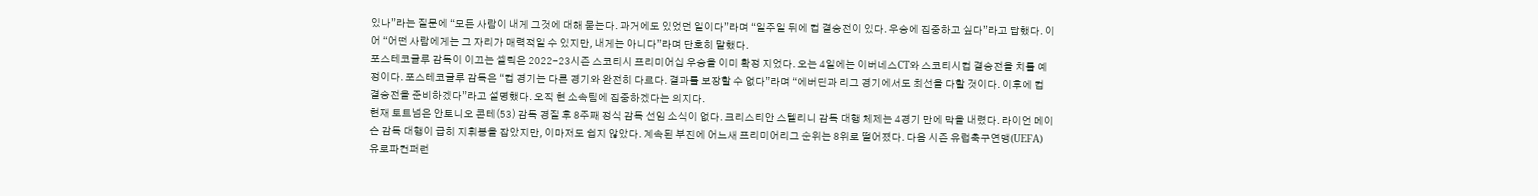있나”라는 질문에 “모든 사람이 내게 그것에 대해 묻는다. 과거에도 있었던 일이다”라며 “일주일 뒤에 컵 결승전이 있다. 우승에 집중하고 싶다”라고 답했다. 이어 “어떤 사람에게는 그 자리가 매력적일 수 있지만, 내게는 아니다”라며 단호히 말했다.
포스테코글루 감독이 이끄는 셀틱은 2022-23시즌 스코티시 프리미어십 우승을 이미 확정 지었다. 오는 4일에는 이버네스CT와 스코티시컵 결승전을 치를 예정이다. 포스테코글루 감독은 “컵 경기는 다른 경기와 완전히 다르다. 결과를 보장할 수 없다”라며 “에버딘과 리그 경기에서도 최선을 다할 것이다. 이후에 컵 결승전을 준비하겠다”라고 설명했다. 오직 현 소속팀에 집중하겠다는 의지다.
현재 토트넘은 안토니오 콘테(53) 감독 경질 후 8주째 정식 감독 선임 소식이 없다. 크리스티안 스텔리니 감독 대행 체제는 4경기 만에 막을 내렸다. 라이언 메이슨 감독 대행이 급히 지휘봉을 잡았지만, 이마저도 쉽지 않았다. 계속된 부진에 어느새 프리미어리그 순위는 8위로 떨어졌다. 다음 시즌 유럽축구연맹(UEFA) 유로파컨퍼런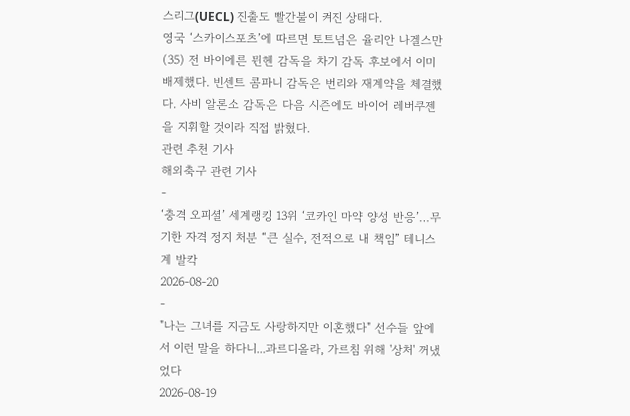스리그(UECL) 진출도 빨간불이 켜진 상태다.
영국 ‘스카이스포츠’에 따르면 토트넘은 율리안 나겔스만(35) 전 바이에른 뮌헨 감독을 차기 감독 후보에서 이미 배제했다. 빈센트 콤파니 감독은 번리와 재계약을 체결했다. 사비 알론소 감독은 다음 시즌에도 바이어 레버쿠젠을 지휘할 것이라 직접 밝혔다.
관련 추천 기사
해외축구 관련 기사
-
‘충격 오피셜’ 세계랭킹 13위 ‘코카인 마약 양성 반응’…무기한 자격 정지 처분 “큰 실수, 전적으로 내 책임” 테니스계 발칵
2026-08-20
-
"나는 그녀를 지금도 사랑하지만 이혼했다" 선수들 앞에서 이런 말을 하다니...과르디올라, 가르침 위해 '상처' 꺼냈었다
2026-08-19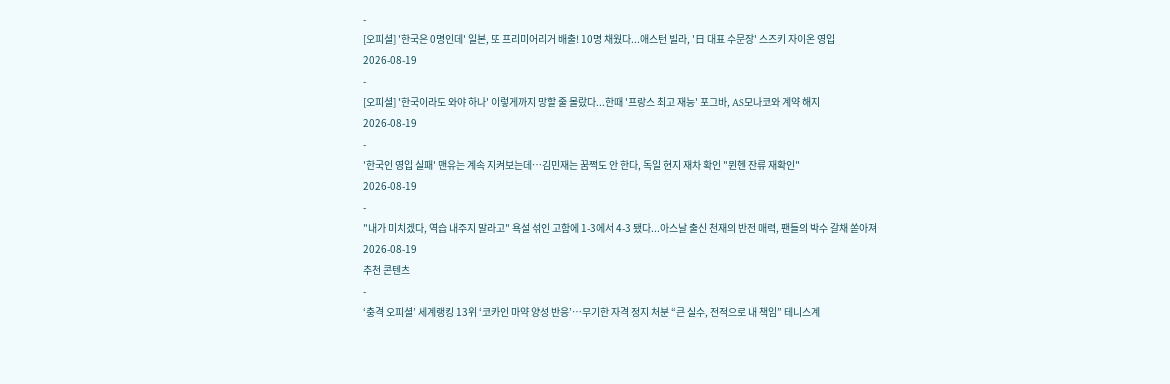-
[오피셜] '한국은 0명인데' 일본, 또 프리미어리거 배출! 10명 채웠다...애스턴 빌라, '日 대표 수문장' 스즈키 자이온 영입
2026-08-19
-
[오피셜] '한국이라도 와야 하나' 이렇게까지 망할 줄 몰랐다...한때 '프랑스 최고 재능' 포그바, AS모나코와 계약 해지
2026-08-19
-
'한국인 영입 실패' 맨유는 계속 지켜보는데…김민재는 꿈쩍도 안 한다, 독일 현지 재차 확인 "뮌헨 잔류 재확인"
2026-08-19
-
"내가 미치겠다, 역습 내주지 말라고" 욕설 섞인 고함에 1-3에서 4-3 됐다...아스날 출신 천재의 반전 매력, 팬들의 박수 갈채 쏟아져
2026-08-19
추천 콘텐츠
-
‘충격 오피셜’ 세계랭킹 13위 ‘코카인 마약 양성 반응’…무기한 자격 정지 처분 “큰 실수, 전적으로 내 책임” 테니스계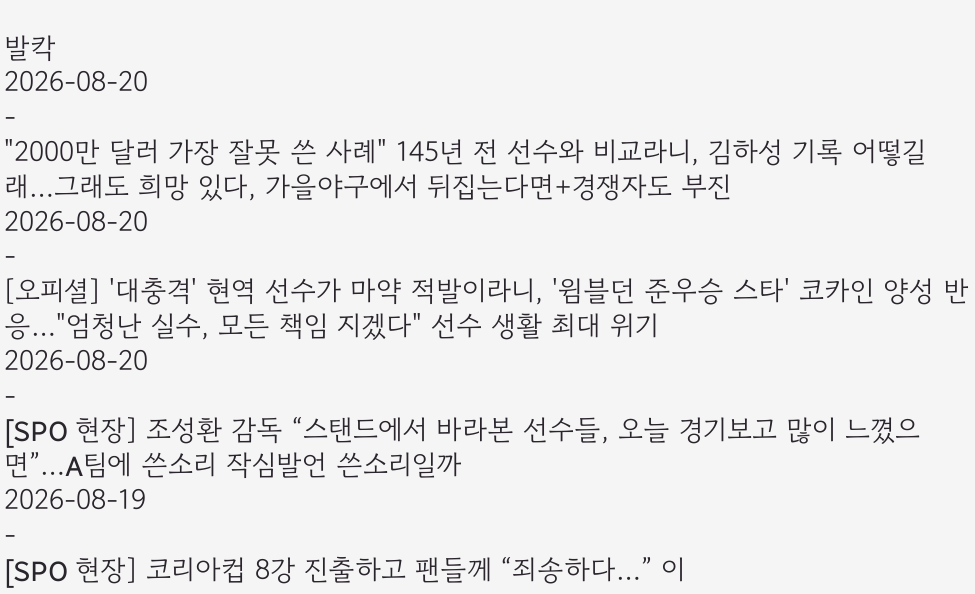발칵
2026-08-20
-
"2000만 달러 가장 잘못 쓴 사례" 145년 전 선수와 비교라니, 김하성 기록 어떻길래…그래도 희망 있다, 가을야구에서 뒤집는다면+경쟁자도 부진
2026-08-20
-
[오피셜] '대충격' 현역 선수가 마약 적발이라니, '윔블던 준우승 스타' 코카인 양성 반응…"엄청난 실수, 모든 책임 지겠다" 선수 생활 최대 위기
2026-08-20
-
[SPO 현장] 조성환 감독 “스탠드에서 바라본 선수들, 오늘 경기보고 많이 느꼈으면”…A팀에 쓴소리 작심발언 쓴소리일까
2026-08-19
-
[SPO 현장] 코리아컵 8강 진출하고 팬들께 “죄송하다…” 이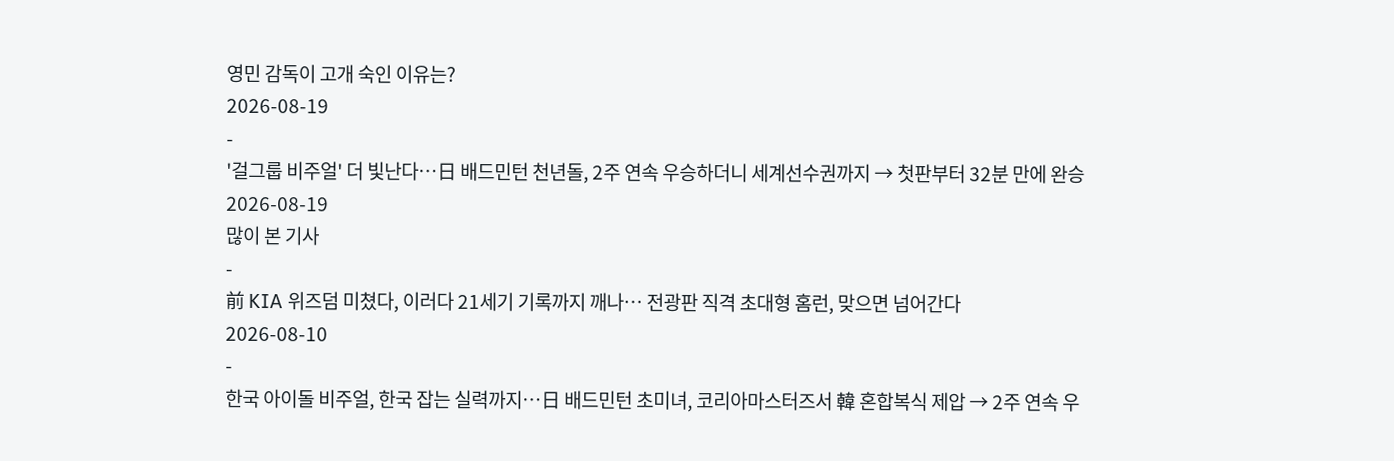영민 감독이 고개 숙인 이유는?
2026-08-19
-
'걸그룹 비주얼' 더 빛난다…日 배드민턴 천년돌, 2주 연속 우승하더니 세계선수권까지 → 첫판부터 32분 만에 완승
2026-08-19
많이 본 기사
-
前 KIA 위즈덤 미쳤다, 이러다 21세기 기록까지 깨나… 전광판 직격 초대형 홈런, 맞으면 넘어간다
2026-08-10
-
한국 아이돌 비주얼, 한국 잡는 실력까지…日 배드민턴 초미녀, 코리아마스터즈서 韓 혼합복식 제압 → 2주 연속 우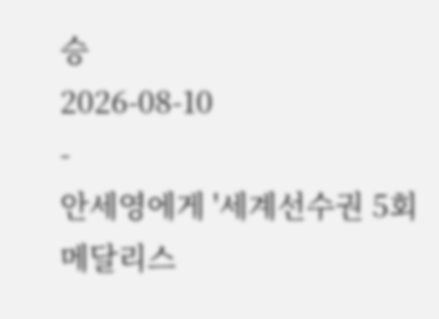승
2026-08-10
-
안세영에게 '세계선수권 5회 메달리스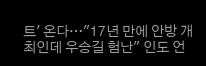트' 온다…"17년 만에 안방 개최인데 우승길 험난" 인도 언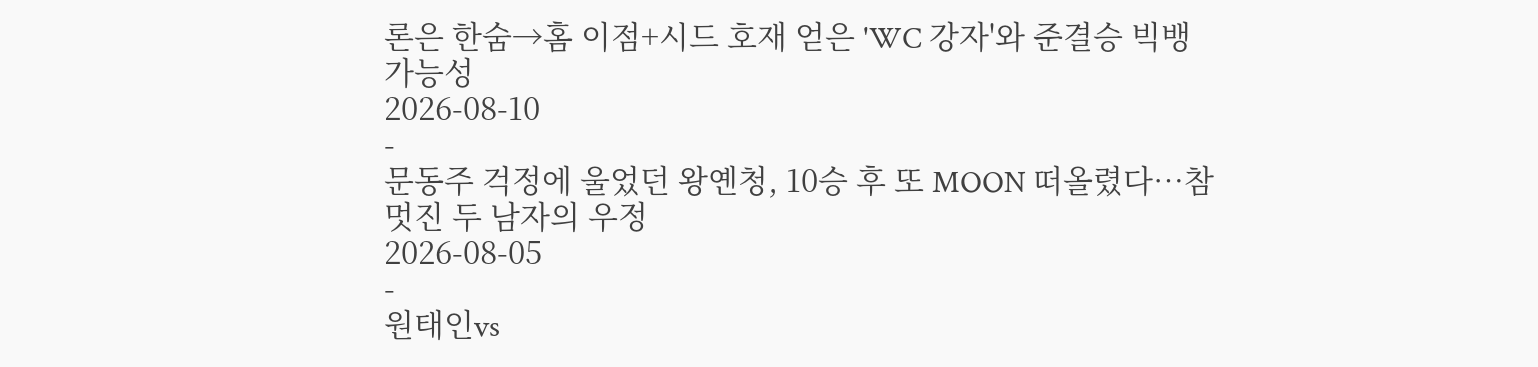론은 한숨→홈 이점+시드 호재 얻은 'WC 강자'와 준결승 빅뱅 가능성
2026-08-10
-
문동주 걱정에 울었던 왕옌청, 10승 후 또 MOON 떠올렸다…참 멋진 두 남자의 우정
2026-08-05
-
원태인vs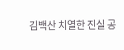김백산 치열한 진실 공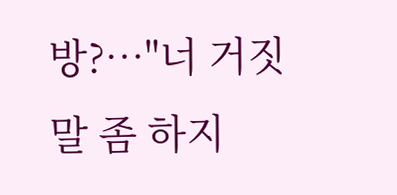방?…"너 거짓말 좀 하지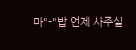마"-"밥 언제 사주실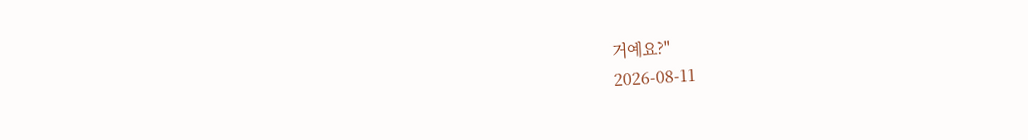거예요?"
2026-08-11